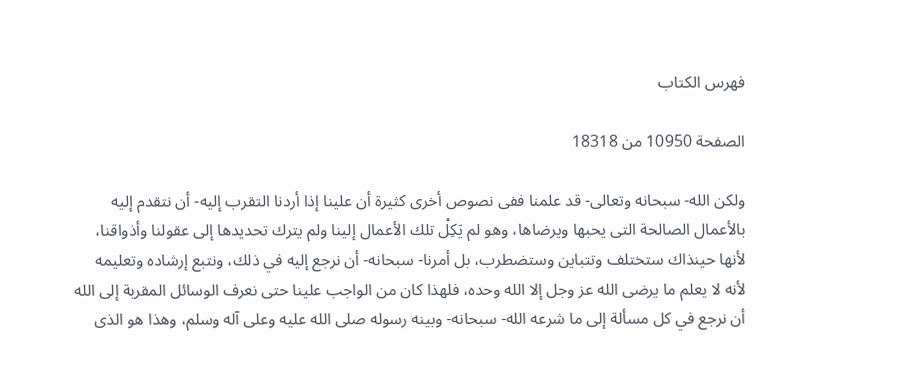فهرس الكتاب

الصفحة 10950 من 18318

ولكن الله- سبحانه وتعالى- قد علمنا ففى نصوص أخرى كثيرة أن علينا إذا أردنا التقرب إليه- أن نتقدم إليه بالأعمال الصالحة التى يحبها ويرضاها، وهو لم يَكِلْ تلك الأعمال إلينا ولم يترك تحديدها إلى عقولنا وأذواقنا، لأنها حينذاك ستختلف وتتباين وستضطرب، بل أمرنا- سبحانه- أن نرجع إليه في ذلك، ونتبع إرشاده وتعليمه لأنه لا يعلم ما يرضى الله عز وجل إلا الله وحده، فلهذا كان من الواجب علينا حتى نعرف الوسائل المقربة إلى الله أن نرجع في كل مسألة إلى ما شرعه الله- سبحانه- وبينه رسوله صلى الله عليه وعلى آله وسلم، وهذا هو الذى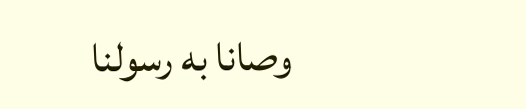وصانا به رسولنا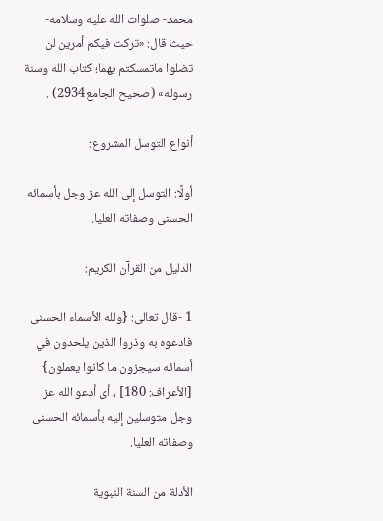محمد- صلوات الله عليه وسلامه- حيث قال: «تركت فيكم أمرين لن تضلوا ماتمسكتم بهما؛ كتاب الله وسنة رسوله» (صحيح الجامع2934) .

أنواع التوسل المشروع:

أولًا: التوسل إلى الله عز وجل بأسمائه الحسنى وصفاته العليا.

الدليل من القرآن الكريم:

1 -قال تعالى: {ولله الأسماء الحسنى فادعوه به وذروا الذين يلحدون في أسمائه سيجزون ما كانوا يعملون} [الأعراف: 180] ، أى أدعو الله عز وجل متوسلين إليه بأسمائه الحسنى وصفاته العليا.

الأدلة من السنة النبوية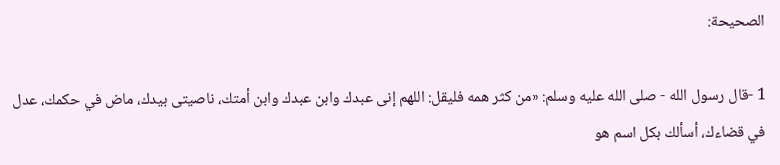الصحيحة:

1 -قال رسول الله - صلى الله عليه وسلم: «من كثر همه فليقل: اللهم إنى عبدك وابن عبدك وابن أمتك، ناصيتى بيدك، ماض في حكمك، عدل في قضاءك، أسألك بكل اسم هو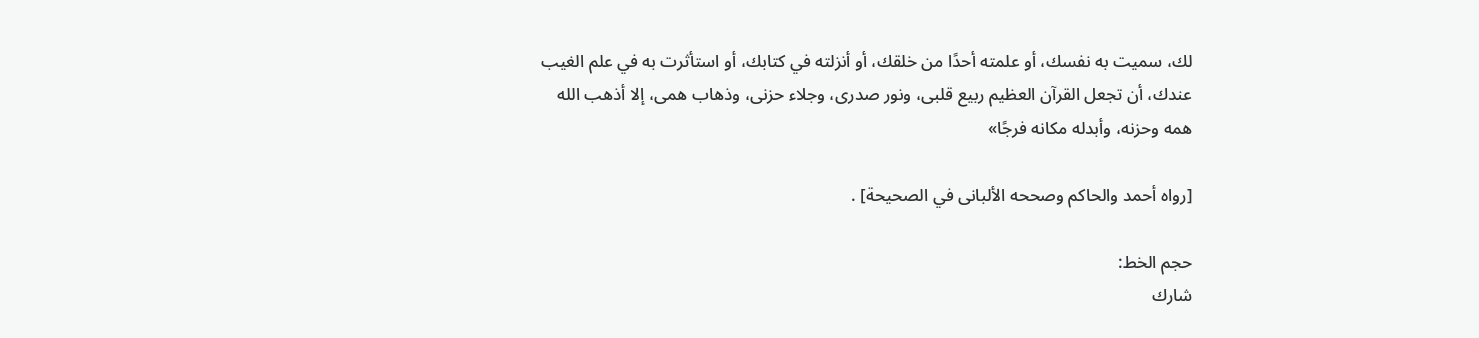لك، سميت به نفسك، أو علمته أحدًا من خلقك، أو أنزلته في كتابك، أو استأثرت به في علم الغيب عندك، أن تجعل القرآن العظيم ربيع قلبى، ونور صدرى، وجلاء حزنى، وذهاب همى، إلا أذهب الله همه وحزنه، وأبدله مكانه فرجًا»

[رواه أحمد والحاكم وصححه الألبانى في الصحيحة] .

حجم الخط:
شارك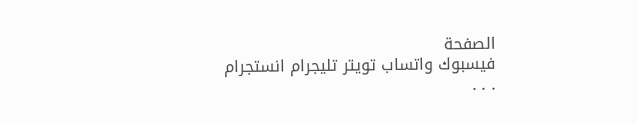الصفحة
فيسبوك واتساب تويتر تليجرام انستجرام
. . .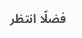فضلًا انتظر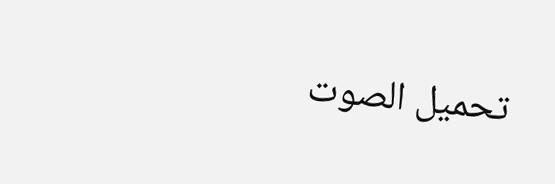تحميل الصوت